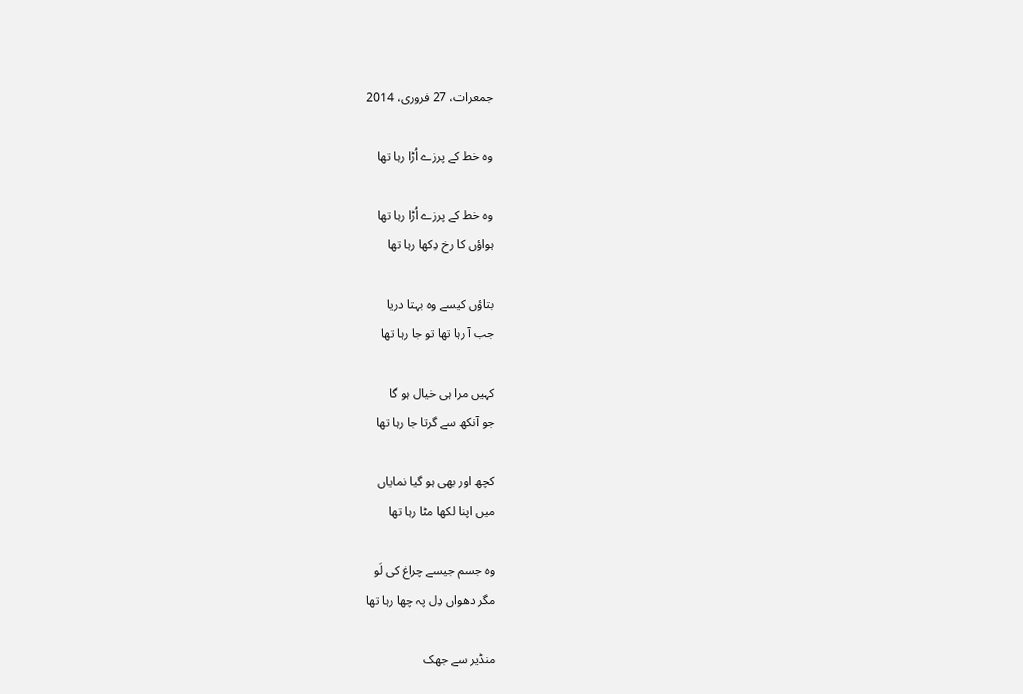جمعرات، 27 فروری، 2014

وہ خط کے پرزے اُڑا رہا تھا

وہ خط کے پرزے اُڑا رہا تھا
ہواؤں کا رخ دِکھا رہا تھا

بتاؤں کیسے وہ بہتا دریا
جب آ رہا تھا تو جا رہا تھا

کہیں مرا ہی خیال ہو گا
جو آنکھ سے گرتا جا رہا تھا

کچھ اور بھی ہو گیا نمایاں
میں اپنا لکھا مٹا رہا تھا

وہ جسم جیسے چراغ کی لَو
مگر دھواں دِل پہ چھا رہا تھا

منڈیر سے جھک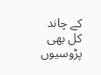کے چاند کل بھی
پڑوسیوں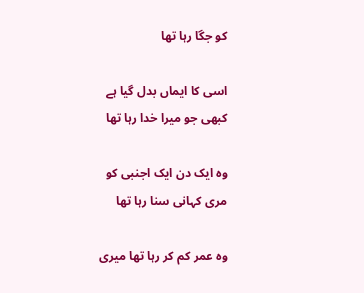کو جگا رہا تھا

اسی کا ایماں بدل گیا ہے
کبھی جو میرا خدا رہا تھا

وہ ایک دن ایک اجنبی کو
مری کہانی سنا رہا تھا

وہ عمر کم کر رہا تھا میری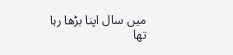میں سال اپنا بڑھا رہا تھا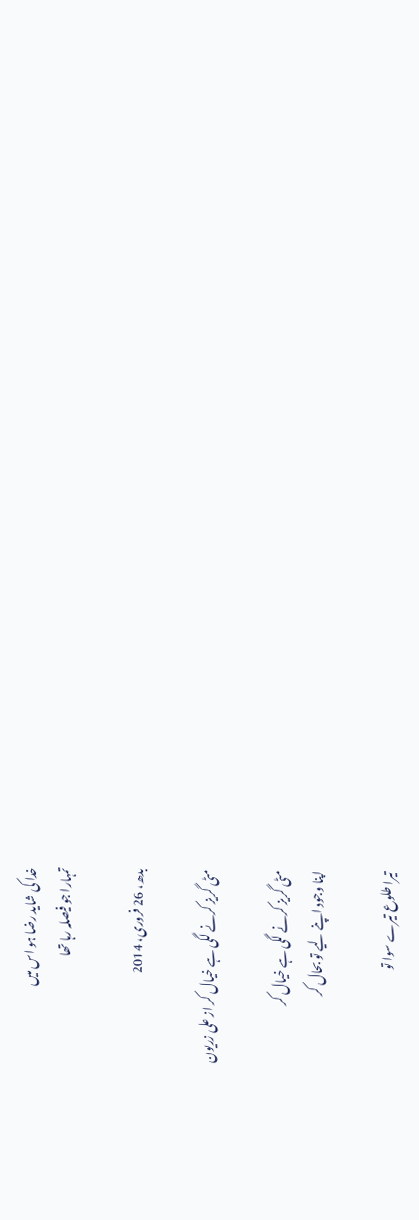خدا کی شاید رضا ہو اس میں
تمہارا جو فیصلہ رہا تھا

بدھ، 26 فروری، 2014

مٹی گریز کرنے لگی ہے خیال کر از علی زریون

مٹی گریز کرنے لگی ہے خیال کر
اپنا وجود اپنے لیے تو بحال کر

تیرا طلوع تیرے سوا تو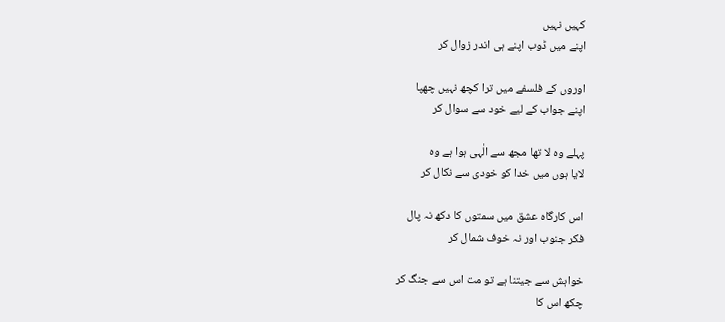کہیں نہیں
اپنے میں ڈوب اپنے ہی اندر زوال کر

اوروں کے فلسفے میں ترا کچھ نہیں چھپا
اپنے جواب کے لیے خود سے سوال کر

پہلے وہ لا تھا مجھ سے الٰہی ہوا ہے وہ
لایا ہوں میں خدا کو خودی سے نکال کر

اس کارگاہ عشق میں سمتوں کا دکھ نہ پال
فکر جنوب اور نہ خوف شمال کر

خواہش سے جیتنا ہے تو مت اس سے جنگ کر
چکھ اس کا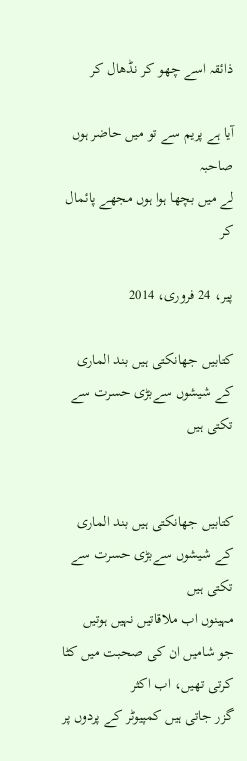ذائقہ اسے چھو کر نڈھال کر

آیا ہے پریم سے تو میں حاضر ہوں صاحبہ
لے میں بچھا ہوا ہوں مجھے پائمال کر

پیر، 24 فروری، 2014

کتابیں جھانکتی ہیں بند الماری کے شیشوں سےبڑی حسرت سے تکتی ہیں


کتابیں جھانکتی ہیں بند الماری کے شیشوں سےبڑی حسرت سے تکتی ہیں
مہینوں اب ملاقاتیں نہیں ہوتیں
جو شامیں ان کی صحبت میں کٹا کرتی تھیں، اب اکثر
گزر جاتی ہیں کمپیوٹر کے پردوں پر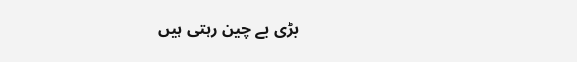بڑی بے چین رہتی ہیں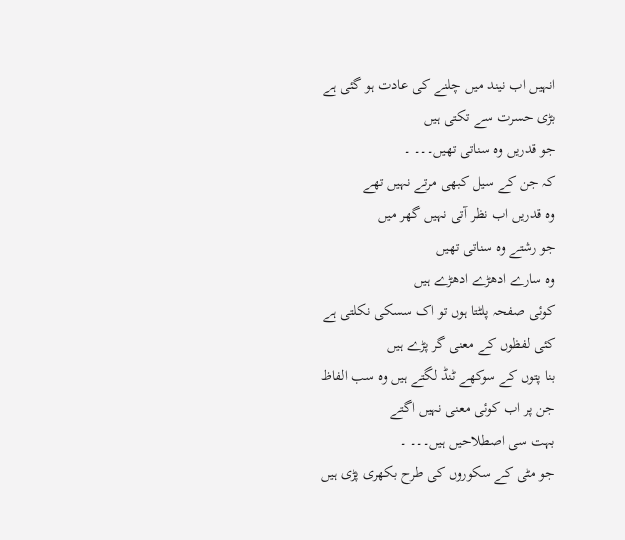انہیں اب نیند میں چلنے کی عادت ہو گئی ہے
بڑی حسرت سے تکتی ہیں
جو قدریں وہ سناتی تھیں۔۔۔ ۔
کہ جن کے سیل کبھی مرتے نہیں تھے
وہ قدریں اب نظر آتی نہیں گھر میں
جو رشتے وہ سناتی تھیں
وہ سارے ادھڑے ادھڑے ہیں
کوئی صفحہ پلٹتا ہوں تو اک سسکی نکلتی ہے
کئی لفظوں کے معنی گر پڑے ہیں
بنا پتوں کے سوکھے ٹنڈ لگتے ہیں وہ سب الفاظ
جن پر اب کوئی معنی نہیں اگتے
بہت سی اصطلاحیں ہیں۔۔۔ ۔
جو مٹی کے سکوروں کی طرح بکھری پڑی ہیں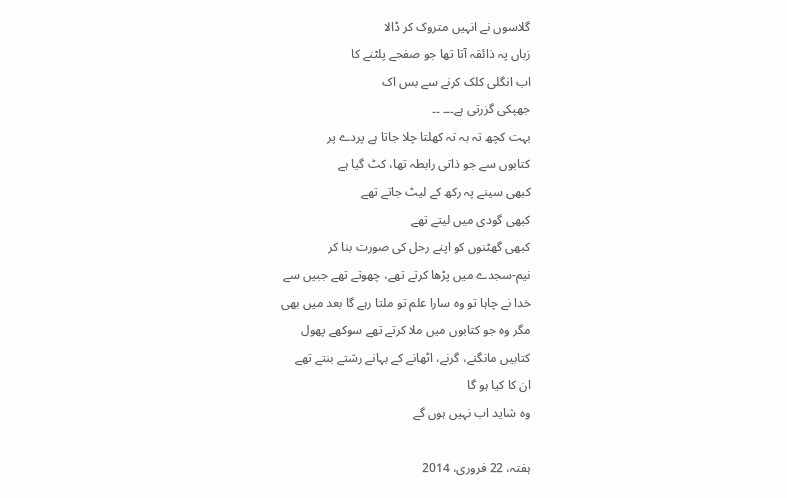گلاسوں نے انہیں متروک کر ڈالا
زباں پہ ذائقہ آتا تھا جو صفحے پلٹنے کا
اب انگلی کلک کرنے سے بس اک
جھپکی گزرتی ہے۔۔۔ ۔۔
بہت کچھ تہ بہ تہ کھلتا چلا جاتا ہے پردے پر
کتابوں سے جو ذاتی رابطہ تھا، کٹ گیا ہے
کبھی سینے پہ رکھ کے لیٹ جاتے تھے
کبھی گودی میں لیتے تھے
کبھی گھٹنوں کو اپنے رحل کی صورت بنا کر
نیم-سجدے میں پڑھا کرتے تھے، چھوتے تھے جبیں سے
خدا نے چاہا تو وہ سارا علم تو ملتا رہے گا بعد میں بھی
مگر وہ جو کتابوں میں ملا کرتے تھے سوکھے پھول
کتابیں مانگنے، گرنے، اٹھانے کے بہانے رشتے بنتے تھے
ان کا کیا ہو گا
وہ شاید اب نہیں ہوں گے

ہفتہ، 22 فروری، 2014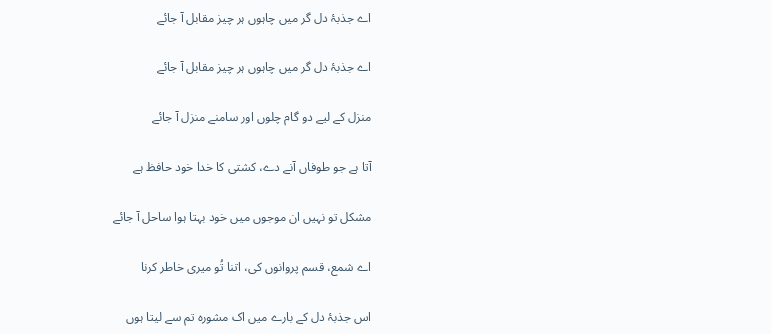اے جذبۂ دل گر میں چاہوں ہر چیز مقابل آ جائے

اے جذبۂ دل گر میں چاہوں ہر چیز مقابل آ جائے

منزل کے لیے دو گام چلوں اور سامنے منزل آ جائے

آتا ہے جو طوفاں آنے دے، کشتی کا خدا خود حافظ ہے

مشکل تو نہیں ان موجوں میں خود بہتا ہوا ساحل آ جائے

اے شمع، قسم پروانوں کی، اتنا تُو میری خاطر کرنا

اس جذبۂ دل کے بارے میں اک مشورہ تم سے لیتا ہوں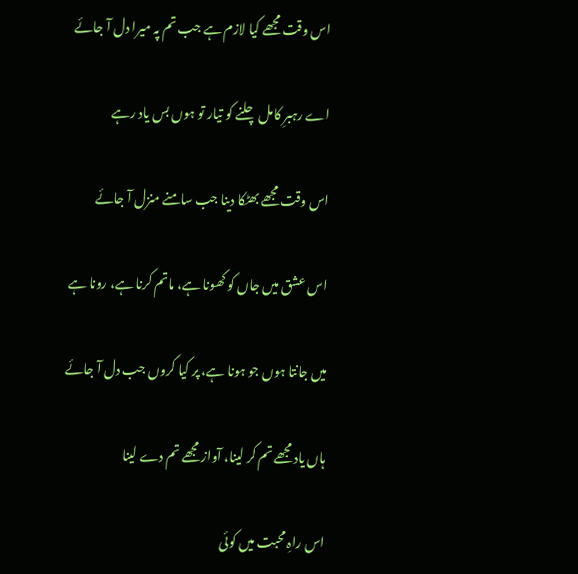اس وقت مجھے کیا لازم ہے جب تم پہ میرا دل آ جائے

اے رہبرِ کامل چلنے کو تیار تو ہوں بس یاد رہے

اس وقت مجھے بھٹکا دینا جب سامنے منزل آ جائے

اس عشق میں جاں کو کھونا ہے، ماتم کرنا ہے، رونا ہے

میں جانتا ہوں جو ہونا ہے، پر کیا کروں جب دل آ جائے

ہاں یاد مجھے تم کر لینا، آواز مجھے تم دے لینا

اس راہِ محبت میں کوئی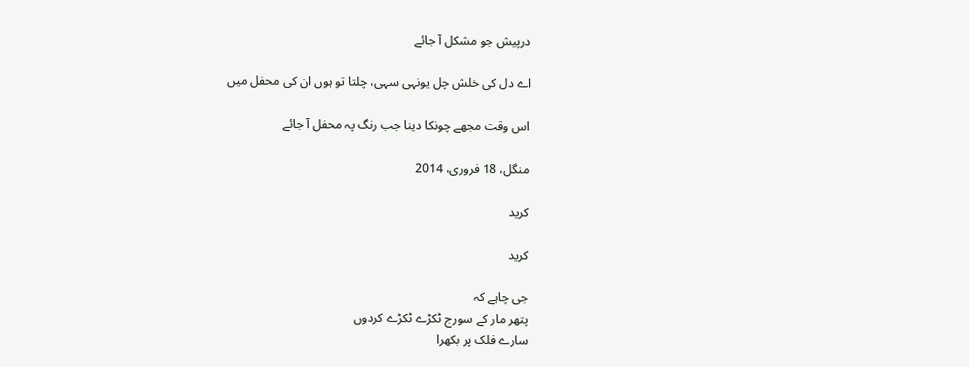درپیش جو مشکل آ جائے

اے دل کی خلش چل یونہی سہی، چلتا تو ہوں ان کی محفل میں

اس وقت مجھے چونکا دینا جب رنگ پہ محفل آ جائے

منگل، 18 فروری، 2014

کرید

کرید

جی چاہے کہ
پتھر مار کے سورج ٹکڑے ٹکڑے کردوں
سارے فلک پر بکھرا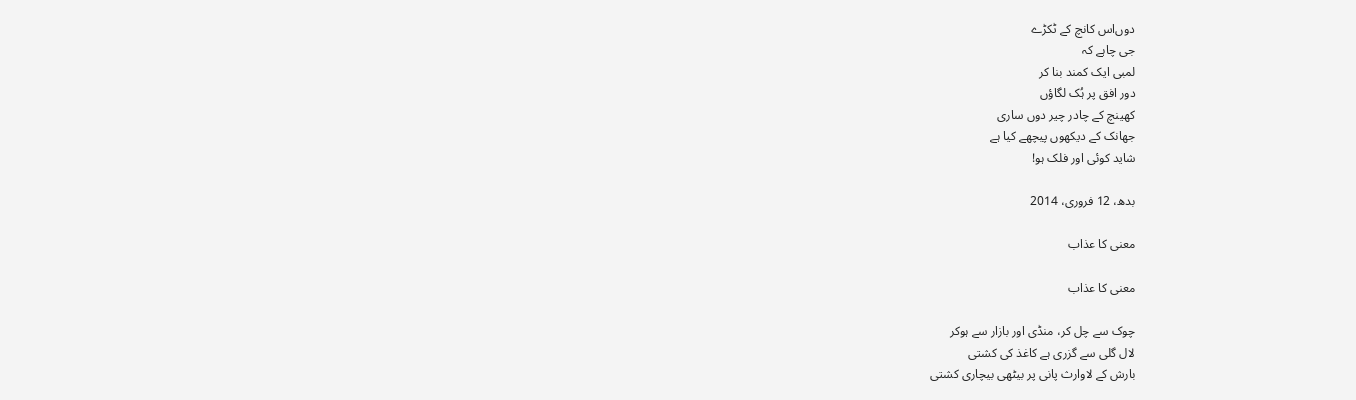دوں‌اس کانچ کے ٹکڑے
جی چاہے کہ
لمبی ایک کمند بنا کر
دور افق پر ہُک لگاؤں
کھینچ کے چادر چیر دوں ساری
جھانک کے دیکھوں پیچھے کیا ہے
شاید کوئی اور فلک ہو!

بدھ، 12 فروری، 2014

معنی کا عذاب

معنی کا عذاب

چوک سے چل کر، منڈی اور بازار سے ہوکر
لال گلی سے گزری ہے کاغذ کی کشتی
بارش کے لاوارث پانی پر بیٹھی بیچاری کشتی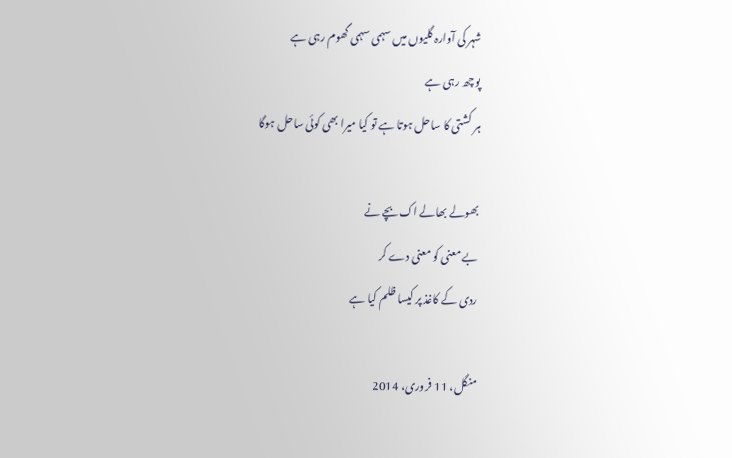شہر کی آوارہ گلیوں میں سہمی سہمی گھوم رہی ہے
پوچھ رہی ہے
ہر کشتی کا ساحل ہوتا ہے تو کیا میرا بھی کوئی ساحل ہوگا

بھولے بھالے اک بچے نے
بے معنی کو معنی دے کر
ردی کے کاغذ پر کیسا ظلم کیا ہے

منگل، 11 فروری، 2014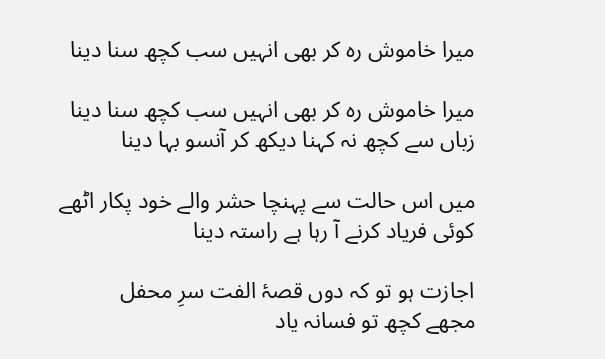میرا خاموش رہ کر بھی انہیں سب کچھ سنا دینا

میرا خاموش رہ کر بھی انہیں سب کچھ سنا دینا
زباں سے کچھ نہ کہنا دیکھ کر آنسو بہا دینا

میں اس حالت سے پہنچا حشر والے خود پکار اٹھے
کوئی فریاد کرنے آ رہا ہے راستہ دینا

اجازت ہو تو کہ دوں قصۂ الفت سرِ محفل
مجھے کچھ تو فسانہ یاد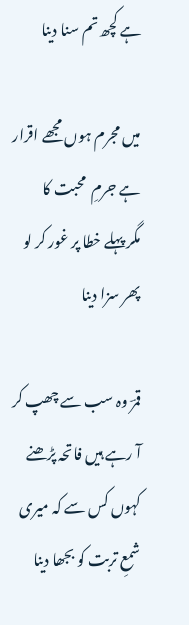ہے کچھ تم سنا دینا

میں مجرم ہوں مجھے اقرار ہے جرمِ  محبت کا
مگر پہلے خطا پر غور کر لو پھر سزا دینا

قمرؔ وہ سب سے چھپ کر آ رہے ہیں فاتحہ پڑھنے
کہوں کس سے کہ میری شمعِ تربت کو بجھا دینا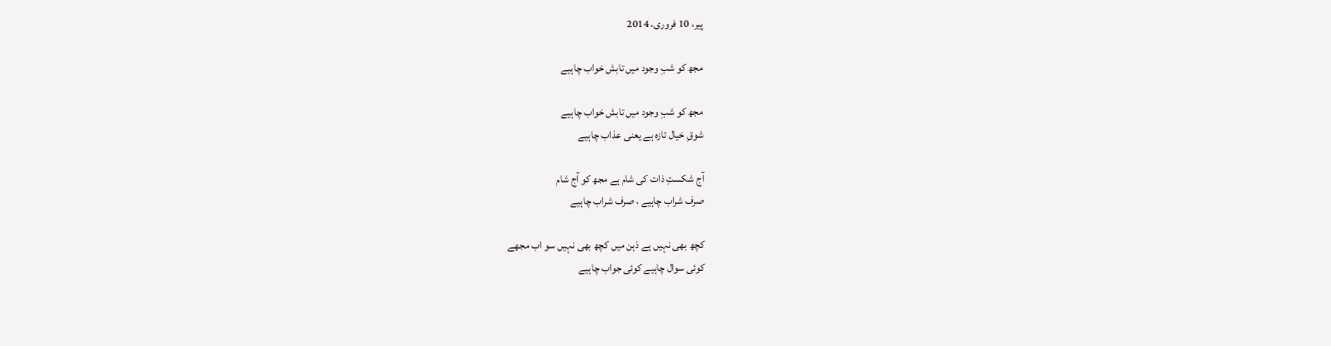پیر، 10 فروری، 2014

مجھ کو شبِ وجود میں تابش خواب چاہیے

مجھ کو شبِ وجود میں تابش خواب چاہیے
شوقِ خیال تازہ ہے یعنی عذاب چاہیے

آج شکستِ ذات کی شام ہے مجھ کو آج شام
صرف شراب چاہیے ، صرف شراب چاہیے

کچھ بھی نہیں ہے ذہن میں کچھ بھی نہیں سو اب مجھے
کوئی سوال چاہیے کوئی جواب چاہیے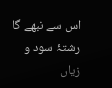اس سے نبھے گا رشتۂ سود و زیاں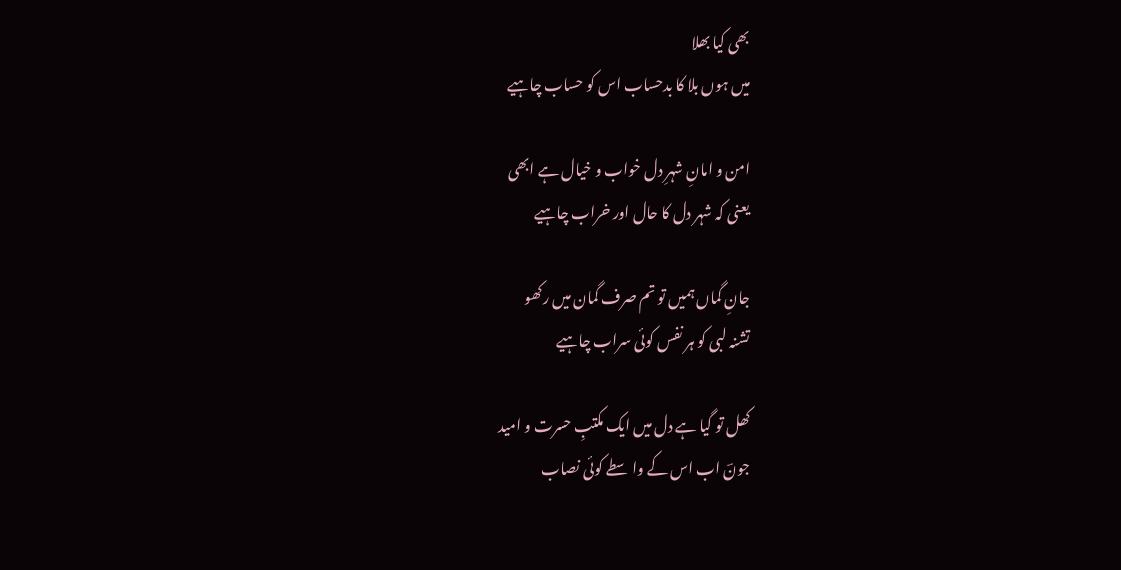بھی کیا بھلا
میں ہوں بلا کا بدحساب اس کو حساب چاہیے

امن و امانِ شہرِ دل خواب و خیال ہے ابھی
یعنی کہ شہر دل کا حال اور خراب چاہیے

جانِ گماں ہمیں تو تم صرف گمان میں رکھو
تشنہ لبی کو ہر نفس کوئی سراب چاہیے

کھل تو گیا ہے دل میں ایک مکتبِ حسرت و امید
جونؔ اب اس کے واسطے کوئی نصاب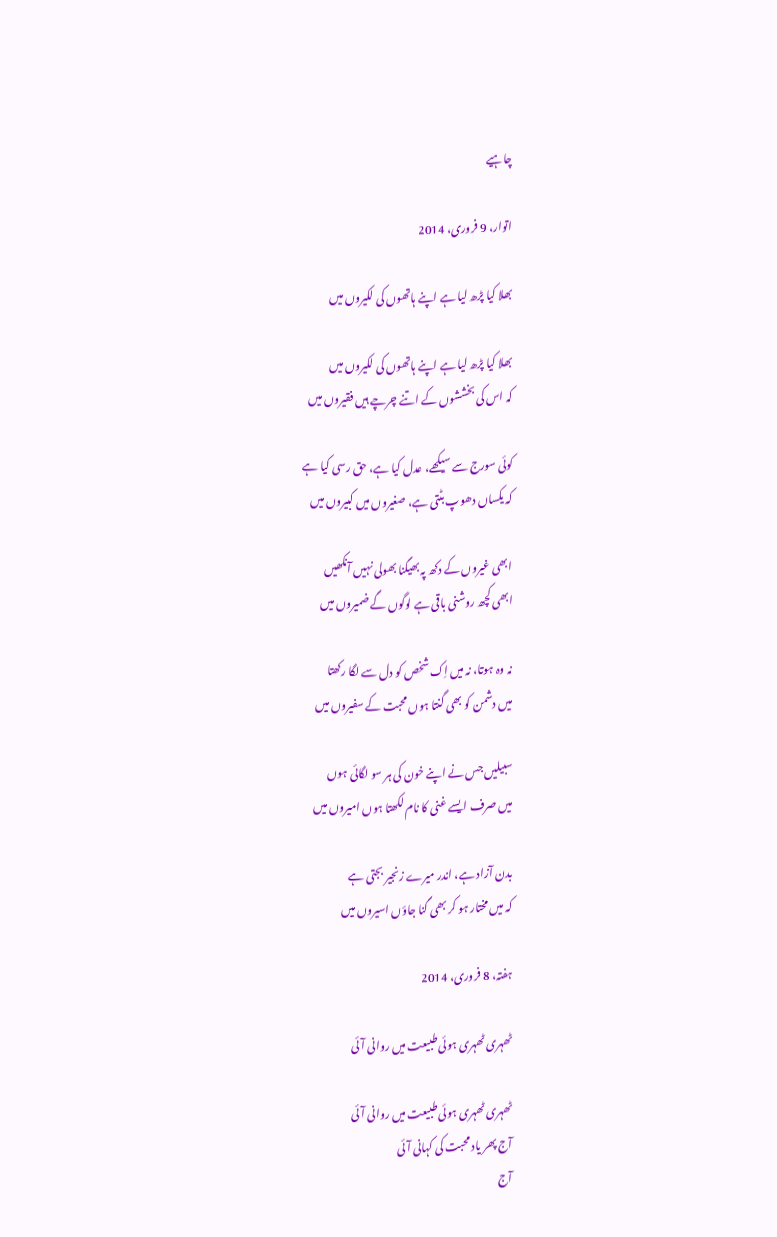چاہیے

اتوار، 9 فروری، 2014

بھلا کیا پڑھ لیا ہے اپنے ہاتھوں کی لکیروں میں

بھلا کیا پڑھ لیا ہے اپنے ہاتھوں کی لکیروں میں
کہ اس کی بخششوں کے اتنے چرچے ہیں فقیروں میں

کوئی سورج سے سیکھے، عدل کیا ہے، حق رسی کیا ہے
کہ یکساں دھوپ بٹتی ہے، صغیروں میں کبیروں میں

ابھی غیروں کے دکھ پہ بھیگنا بھولی نہیں آنکھیں
ابھی کچھ روشنی باقی ہے لوگوں گے ضمیروں میں

نہ وہ ہوتا، نہ میں اِک شخص کو دل سے لگا رکھتا
میں دشمن کو بھی گنتا ہوں محبت کے سفیروں میں

سبیلیں جس نے اپنے خون کی ہر سو لگائی ہوں
میں صرف ایسے غنی کا نام لکھتا ہوں امیروں میں

بدن آزاد ہے، اندر میرے زنجیر بجتی ہے
کہ میں مختار ہو کر بھی گنا جاؤں اسیروں میں

ہفتہ، 8 فروری، 2014

ٹھہری ٹھہری ہوئی طبیعت میں روانی آئی

ٹھہری ٹھہری ہوئی طبیعت میں روانی آئی
آج پھر یاد محبت کی کہانی آئی
آج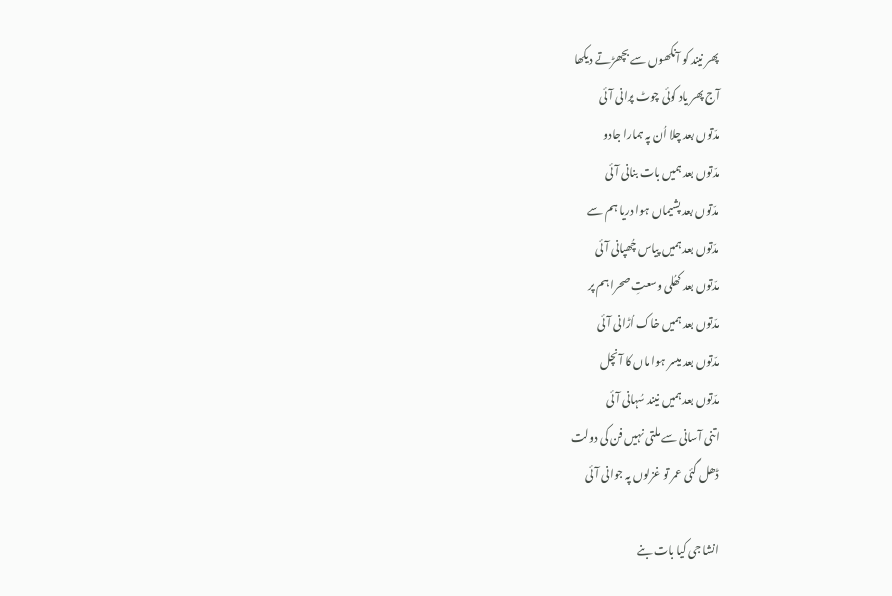پھر نیند کو آنکھوں سے بچھڑتے دیکھا
آج پھر یاد کوئی چوٹ پرانی آئی
مدّتوں بعد چلا اُن پہ ہمارا جادو
مدّتوں بعد ہمیں بات بنانی آئی
مدّتوں بعد پشیماں ہوا دریا ہم سے
مدّتوں بعد ہمیں پیاس چُھپانی آئی
مدّتوں بعد کھُلی وسعتِ صحرا ہم پر
مدّتوں بعد ہمیں خاک اُڑانی آئی
مدّتوں بعد میسر ہوا ماں کا آنچل
مدّتوں بعد ہمیں نیند سُہانی آئی
اتنی آسانی سے ملتی نہیں فن کی دولت
ڈھل گئی عمر تو غزلوں پہ جوانی آئی

انشا جی کیا بات بنے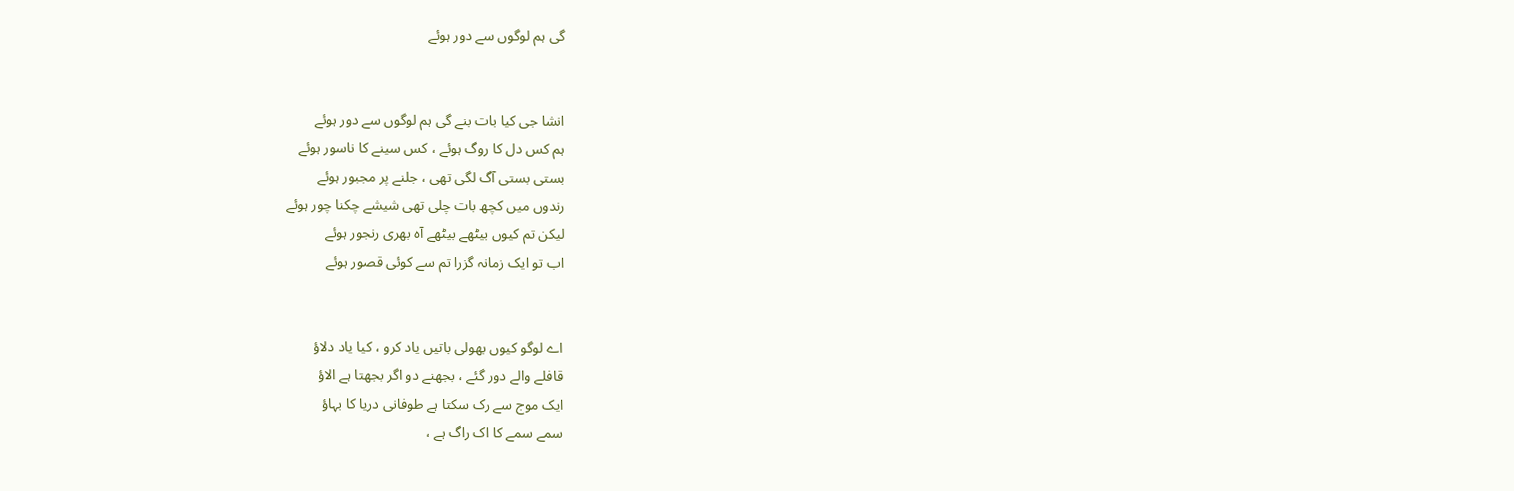گی ہم لوگوں سے دور ہوئے


انشا جی کیا بات بنے گی ہم لوگوں سے دور ہوئے
ہم کس دل کا روگ ہوئے ، کس سینے کا ناسور ہوئے
بستی بستی آگ لگی تھی ، جلنے پر مجبور ہوئے
رندوں میں کچھ بات چلی تھی شیشے چکنا چور ہوئے
لیکن تم کیوں بیٹھے بیٹھے آہ بھری رنجور ہوئے
اب تو ایک زمانہ گزرا تم سے کوئی قصور ہوئے


اے لوگو کیوں بھولی باتیں یاد کرو ، کیا یاد دلاؤ
قافلے والے دور گئے ، بجھنے دو اگر بجھتا ہے الاؤ
ایک موج سے رک سکتا ہے طوفانی دریا کا بہاؤ
سمے سمے کا اک راگ ہے ،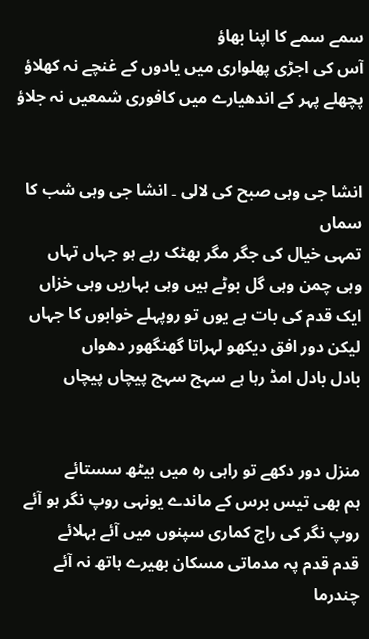سمے سمے کا اپنا بھاؤ
آس کی اجڑی پھلواری میں یادوں کے غنچے نہ کھلاؤ
پچھلے پہر کے اندھیارے میں کافوری شمعیں نہ جلاؤ


انشا جی وہی صبح کی لالی ۔ انشا جی وہی شب کا سماں
تمہی خیال کی جگر مگر بھٹک رہے ہو جہاں تہاں
وہی چمن وہی گل بوٹے ہیں وہی بہاریں وہی خزاں
ایک قدم کی بات ہے یوں تو روپہلے خوابوں کا جہاں
لیکن دور افق دیکھو لہراتا گھنگھور دھواں
بادل بادل امڈ رہا ہے سہج سہج پیچاں پیچاں


منزل دور دکھے تو راہی رہ میں بیٹھ سستائے
ہم بھی تیس برس کے ماندے یونہی روپ نگر ہو آئے
روپ نگر کی راج کماری سپنوں میں آئے بہلائے
قدم قدم پہ مدماتی مسکان بھیرے ہاتھ نہ آئے
چندرما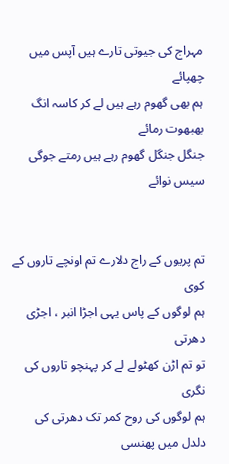مہراج کی جیوتی تارے ہیں آپس میں چھپائے
ہم بھی گھوم رہے ہیں لے کر کاسہ انگ بھبھوت رمائے
جنگل جنگل گھوم رہے ہیں رمتے جوگی سیس نوائے


تم پریوں کے راج دلارے تم اونچے تاروں کے کوی
ہم لوگوں کے پاس یہی اجڑا انبر ، اجڑی دھرتی
تو تم اڑن کھٹولے لے کر پہنچو تاروں کی نگری
ہم لوگوں کی روح کمر تک دھرتی کی دلدل میں پھنسی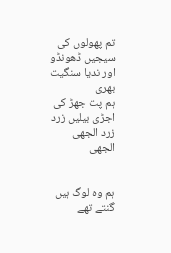تم پھولوں کی سیجیں ڈھونڈو اور ندیا سنگیت بھری
ہم پت جھڑ کی اجڑی بیلیں زرد زرد الجھی الجھی


ہم وہ لوگ ہیں گنتے تھے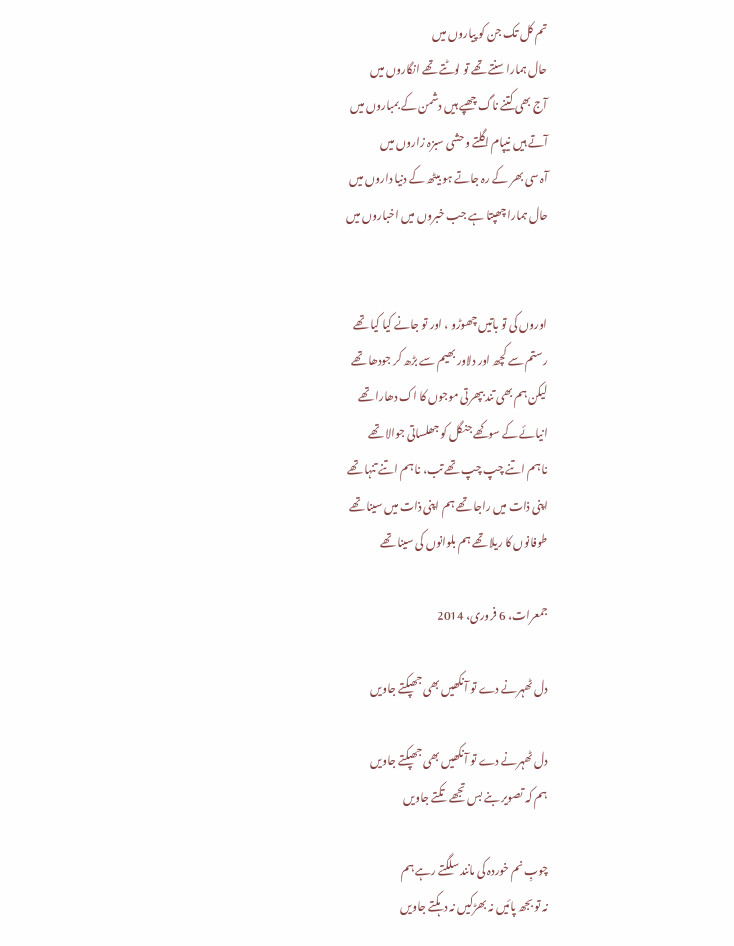تم کل تک جن کو پیاروں میں
حال ہمارا سنتے تھے تو لوٹتے تھے انگاروں میں
آج بھی کتنے ناگ چھپے ہیں دشمن کے بمباروں میں
آتے ہیں نیپام اگلتے وحشی سبزہ زاروں میں
آہ سی بھر کے رہ جاتے ہو بیٹھ کے دنیا داروں میں
حال ہمارا چھپتا ہے جب خبروں میں اخباروں میں


اوروں کی تو باتیں چھوڑو ، اور تو جانے کیا کیا تھے
رستم سے کچھ اور دلاور بھیم سے بڑھ کر جودھا تھے
لیکن ہم بھی تند بپھرتی موجوں کا اک دھارا تھے
انیائے کے سوکھے جنگل کو جھلساتی جوالا تھے
نا ہم اتنے چپ چپ تھے تب، نا ہم اتنے تنہا تھے
اپنی ذات میں راجا تھے ہم اپنی ذات میں سینا تھے
طوفانوں کا ریلا تھے ہم بلوانوں کی سینا تھے

جمعرات، 6 فروری، 2014

دل ٹھہرنے دے تو آنکھیں بھی جھپکتے جاویں

دل ٹھہرنے دے تو آنکھیں بھی جھپکتے جاویں
ہم کہ تصویر بنے بس تجھے تکتے جاویں

چوبِ نم خوردہ کی مانند سلگتے رہے ہم
نہ تو بجھ پائیں نہ بھڑکیں نہ دہکتے جاویں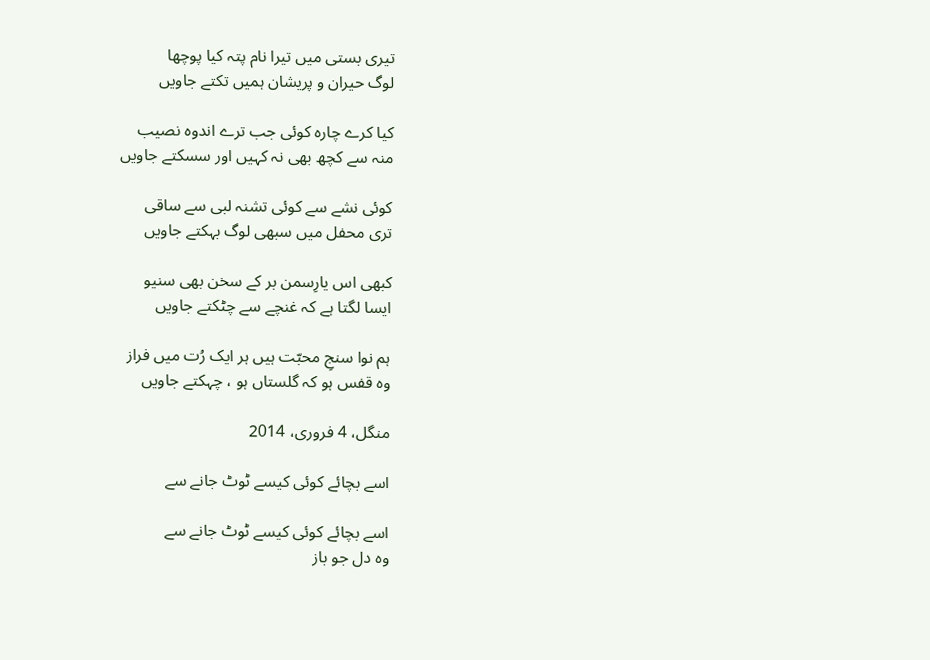تیری بستی میں تیرا نام پتہ کیا پوچھا
لوگ حیران و پریشان ہمیں تکتے جاویں

کیا کرے چارہ کوئی جب ترے اندوہ نصیب
منہ سے کچھ بھی نہ کہیں اور سسکتے جاویں

کوئی نشے سے کوئی تشنہ لبی سے ساقی
تری محفل میں سبھی لوگ بہکتے جاویں

کبھی اس یارِسمن بر کے سخن بھی سنیو
ایسا لگتا ہے کہ غنچے سے چٹکتے جاویں

ہم نوا سنجِ محبّت ہیں ہر ایک رُت میں فراز
وہ قفس ہو کہ گلستاں ہو ، چہکتے جاویں

منگل، 4 فروری، 2014

اسے بچائے کوئی کیسے ٹوٹ جانے سے

اسے بچائے کوئی کیسے ٹوٹ جانے سے
وہ دل جو باز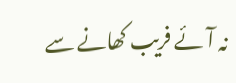نہ آئے فریب کھانے سے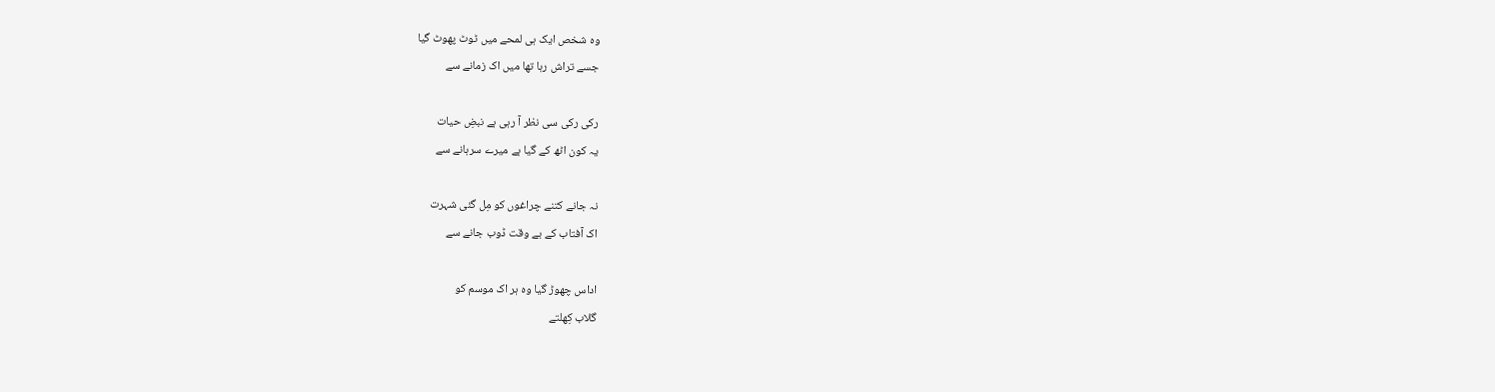وہ شخص ایک ہی لمحے میں ٹوٹ پھوٹ گیا
جسے تراش رہا تھا میں اک زمانے سے

رکی رکی سی نظر آ رہی ہے نبضِ حیات
یہ کون اٹھ کے گیا ہے میرے سرہانے سے

نہ جانے کتنے چراغوں کو مِل گئی شہرت
اک آفتاب کے بے وقت ڈوب جانے سے

اداس چھوڑ گیا وہ ہر اک موسم کو
گلاب کِھلتے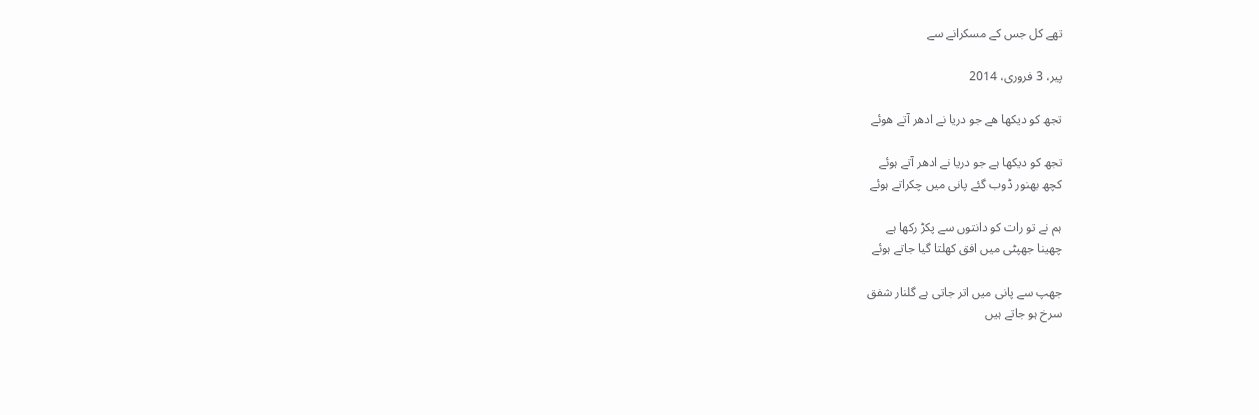تھے کل جس کے مسکرانے سے

پیر، 3 فروری، 2014

تجھ کو دیکھا ھے جو دریا نے ادھر آتے ھوئے

تجھ کو دیکھا ہے جو دریا نے ادھر آتے ہوئے
کچھ بھنور ڈوب گئے پانی میں چکراتے ہوئے

ہم نے تو رات کو دانتوں سے پکڑ رکھا ہے
چھینا جھپٹی میں افق کھلتا گیا جاتے ہوئے

جھپ سے پانی میں اتر جاتی ہے گلنار شفق
سرخ ہو جاتے ہیں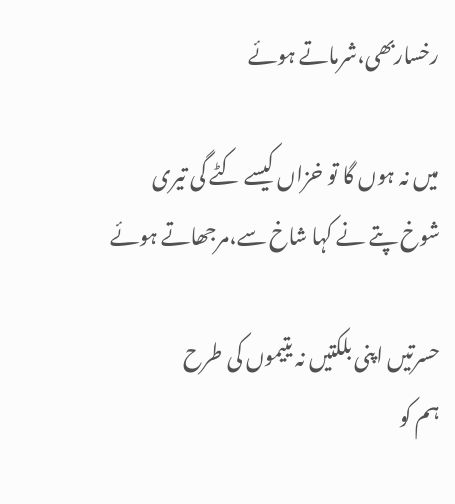رخساربھی،شرماتے ہوئے

میں نہ ہوں گا تو خزاں کیسے کٹے گی تیری
شوخ پتے نے کہا شاخ سے،مرجھاتے ہوئے

حسرتیں اپنی بلکتیں نہ یتیموں کی طرح
ہم کو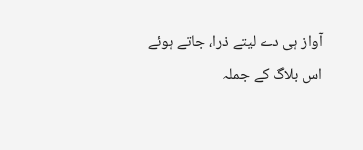آواز ہی دے لیتے ذرا، جاتے ہوئے
اس بلاگ کے جملہ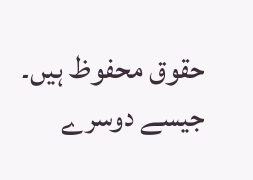حقوق محفوظ ہیں۔ جیسے دوسرے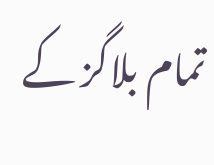تمام بلاگز کے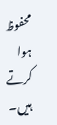محفوظ ہوا کرتے ہیں۔